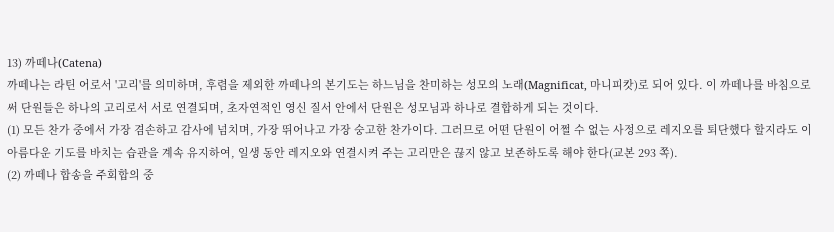13) 까떼나(Catena)
까떼나는 라틴 어로서 '고리'를 의미하며, 후렴을 제외한 까떼나의 본기도는 하느님을 찬미하는 성모의 노래(Magnificat, 마니피캇)로 되어 있다. 이 까떼나를 바침으로써 단원들은 하나의 고리로서 서로 연결되며, 초자연적인 영신 질서 안에서 단원은 성모님과 하나로 결합하게 되는 것이다.
(1) 모든 찬가 중에서 가장 겸손하고 감사에 넘치며, 가장 뛰어나고 가장 숭고한 찬가이다. 그러므로 어떤 단원이 어쩔 수 없는 사정으로 레지오를 퇴단했다 할지라도 이 아름다운 기도를 바치는 습관을 계속 유지하여, 일생 동안 레지오와 연결시켜 주는 고리만은 끊지 않고 보존하도록 해야 한다(교본 293 쪽).
(2) 까떼나 합송을 주회합의 중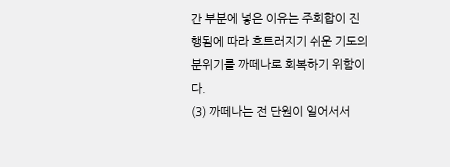간 부분에 넣은 이유는 주회합이 진행됨에 따라 흐트러지기 쉬운 기도의 분위기를 까떼나로 회복하기 위함이다.
(3) 까떼나는 전 단원이 일어서서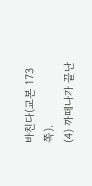바친다(교본 173 쪽).
(4) 까떼나가 끝난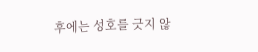후에는 성호를 긋지 않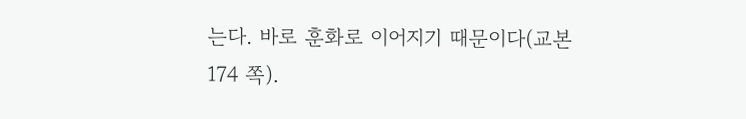는다. 바로 훈화로 이어지기 때문이다(교본 174 쪽).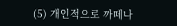(5) 개인적으로 까떼나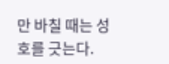만 바칠 때는 성호를 긋는다.